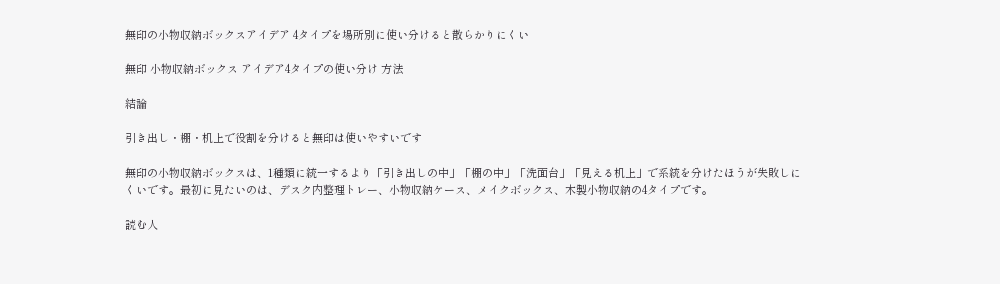無印の小物収納ボックスアイデア 4タイプを場所別に使い分けると散らかりにくい

無印 小物収納ボックス アイデア4タイプの使い分け 方法

結論

引き出し・棚・机上で役割を分けると無印は使いやすいです

無印の小物収納ボックスは、1種類に統一するより「引き出しの中」「棚の中」「洗面台」「見える机上」で系統を分けたほうが失敗しにくいです。最初に見たいのは、デスク内整理トレー、小物収納ケース、メイクボックス、木製小物収納の4タイプです。

読む人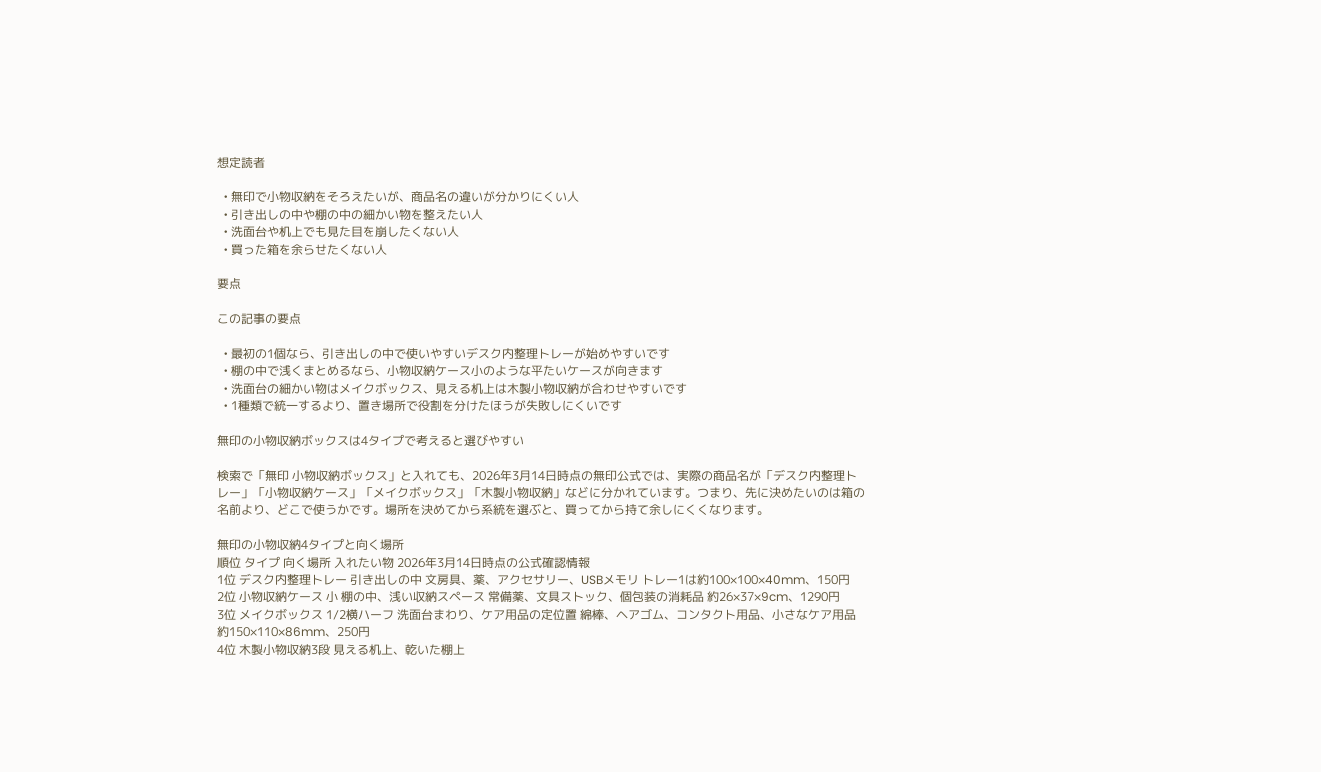想定読者

  • 無印で小物収納をそろえたいが、商品名の違いが分かりにくい人
  • 引き出しの中や棚の中の細かい物を整えたい人
  • 洗面台や机上でも見た目を崩したくない人
  • 買った箱を余らせたくない人

要点

この記事の要点

  • 最初の1個なら、引き出しの中で使いやすいデスク内整理トレーが始めやすいです
  • 棚の中で浅くまとめるなら、小物収納ケース小のような平たいケースが向きます
  • 洗面台の細かい物はメイクボックス、見える机上は木製小物収納が合わせやすいです
  • 1種類で統一するより、置き場所で役割を分けたほうが失敗しにくいです

無印の小物収納ボックスは4タイプで考えると選びやすい

検索で「無印 小物収納ボックス」と入れても、2026年3月14日時点の無印公式では、実際の商品名が「デスク内整理トレー」「小物収納ケース」「メイクボックス」「木製小物収納」などに分かれています。つまり、先に決めたいのは箱の名前より、どこで使うかです。場所を決めてから系統を選ぶと、買ってから持て余しにくくなります。

無印の小物収納4タイプと向く場所
順位 タイプ 向く場所 入れたい物 2026年3月14日時点の公式確認情報
1位 デスク内整理トレー 引き出しの中 文房具、薬、アクセサリー、USBメモリ トレー1は約100×100×40mm、150円
2位 小物収納ケース 小 棚の中、浅い収納スペース 常備薬、文具ストック、個包装の消耗品 約26×37×9cm、1290円
3位 メイクボックス 1/2横ハーフ 洗面台まわり、ケア用品の定位置 綿棒、ヘアゴム、コンタクト用品、小さなケア用品 約150×110×86mm、250円
4位 木製小物収納3段 見える机上、乾いた棚上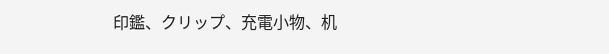印鑑、クリップ、充電小物、机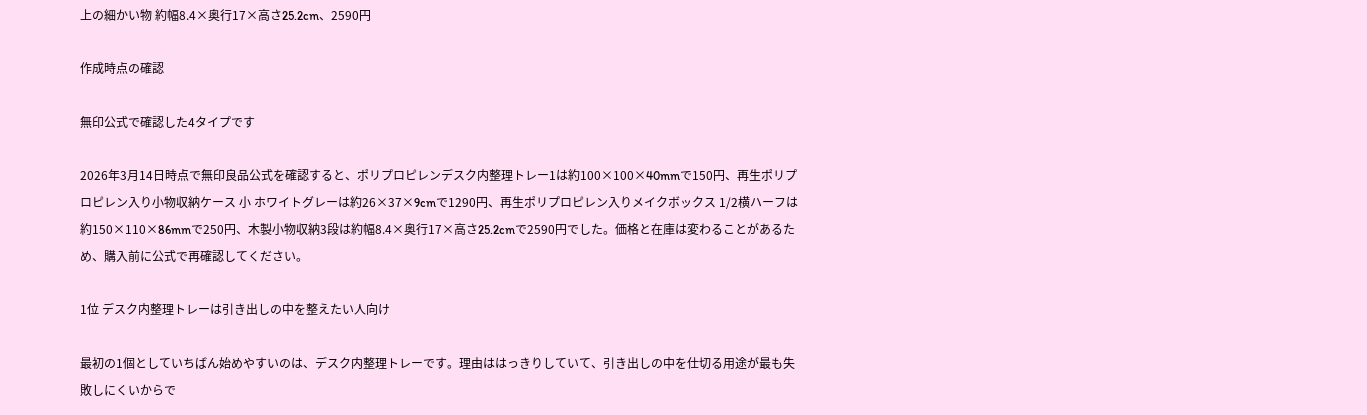上の細かい物 約幅8.4×奥行17×高さ25.2cm、2590円

作成時点の確認

無印公式で確認した4タイプです

2026年3月14日時点で無印良品公式を確認すると、ポリプロピレンデスク内整理トレー1は約100×100×40mmで150円、再生ポリプロピレン入り小物収納ケース 小 ホワイトグレーは約26×37×9cmで1290円、再生ポリプロピレン入りメイクボックス 1/2横ハーフは約150×110×86mmで250円、木製小物収納3段は約幅8.4×奥行17×高さ25.2cmで2590円でした。価格と在庫は変わることがあるため、購入前に公式で再確認してください。

1位 デスク内整理トレーは引き出しの中を整えたい人向け

最初の1個としていちばん始めやすいのは、デスク内整理トレーです。理由ははっきりしていて、引き出しの中を仕切る用途が最も失敗しにくいからで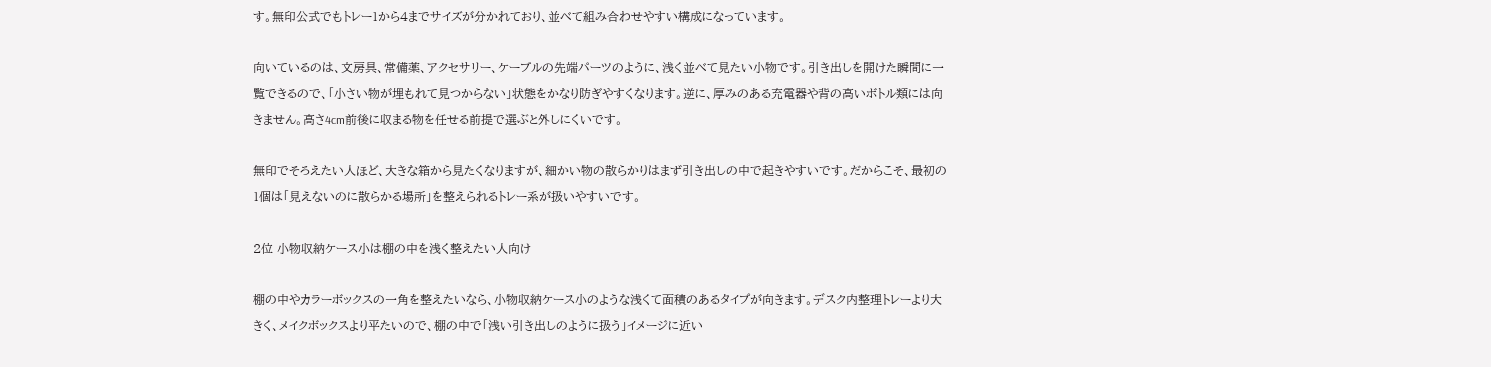す。無印公式でもトレー1から4までサイズが分かれており、並べて組み合わせやすい構成になっています。

向いているのは、文房具、常備薬、アクセサリー、ケーブルの先端パーツのように、浅く並べて見たい小物です。引き出しを開けた瞬間に一覧できるので、「小さい物が埋もれて見つからない」状態をかなり防ぎやすくなります。逆に、厚みのある充電器や背の高いボトル類には向きません。高さ4cm前後に収まる物を任せる前提で選ぶと外しにくいです。

無印でそろえたい人ほど、大きな箱から見たくなりますが、細かい物の散らかりはまず引き出しの中で起きやすいです。だからこそ、最初の1個は「見えないのに散らかる場所」を整えられるトレー系が扱いやすいです。

2位 小物収納ケース小は棚の中を浅く整えたい人向け

棚の中やカラーボックスの一角を整えたいなら、小物収納ケース小のような浅くて面積のあるタイプが向きます。デスク内整理トレーより大きく、メイクボックスより平たいので、棚の中で「浅い引き出しのように扱う」イメージに近い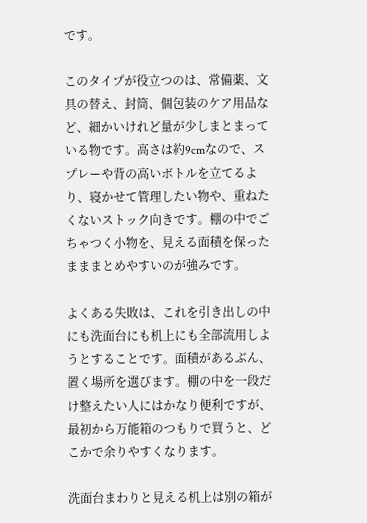です。

このタイプが役立つのは、常備薬、文具の替え、封筒、個包装のケア用品など、細かいけれど量が少しまとまっている物です。高さは約9cmなので、スプレーや背の高いボトルを立てるより、寝かせて管理したい物や、重ねたくないストック向きです。棚の中でごちゃつく小物を、見える面積を保ったまままとめやすいのが強みです。

よくある失敗は、これを引き出しの中にも洗面台にも机上にも全部流用しようとすることです。面積があるぶん、置く場所を選びます。棚の中を一段だけ整えたい人にはかなり便利ですが、最初から万能箱のつもりで買うと、どこかで余りやすくなります。

洗面台まわりと見える机上は別の箱が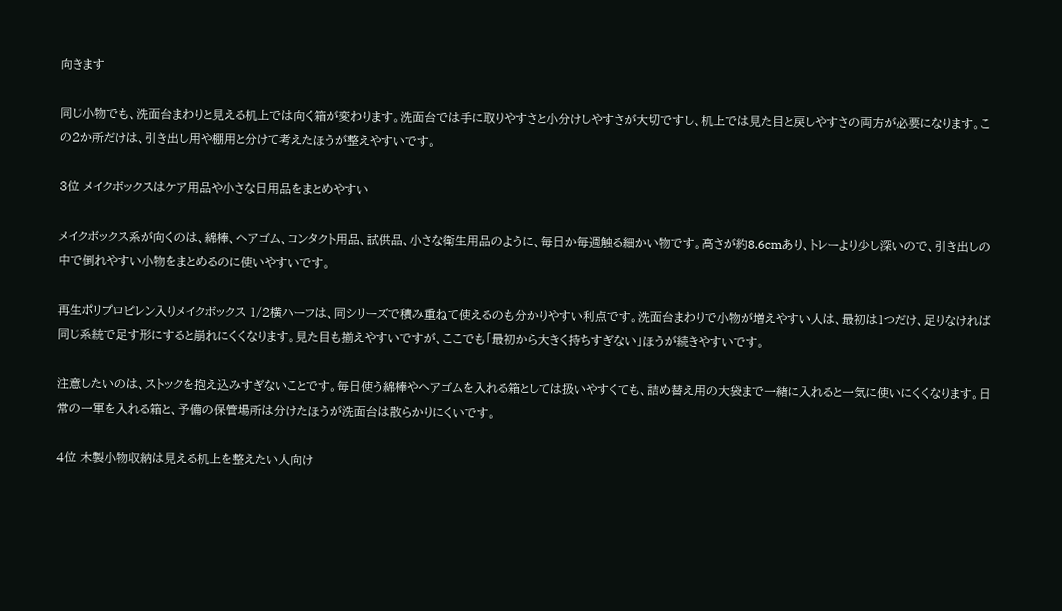向きます

同じ小物でも、洗面台まわりと見える机上では向く箱が変わります。洗面台では手に取りやすさと小分けしやすさが大切ですし、机上では見た目と戻しやすさの両方が必要になります。この2か所だけは、引き出し用や棚用と分けて考えたほうが整えやすいです。

3位 メイクボックスはケア用品や小さな日用品をまとめやすい

メイクボックス系が向くのは、綿棒、ヘアゴム、コンタクト用品、試供品、小さな衛生用品のように、毎日か毎週触る細かい物です。高さが約8.6cmあり、トレーより少し深いので、引き出しの中で倒れやすい小物をまとめるのに使いやすいです。

再生ポリプロピレン入りメイクボックス 1/2横ハーフは、同シリーズで積み重ねて使えるのも分かりやすい利点です。洗面台まわりで小物が増えやすい人は、最初は1つだけ、足りなければ同じ系統で足す形にすると崩れにくくなります。見た目も揃えやすいですが、ここでも「最初から大きく持ちすぎない」ほうが続きやすいです。

注意したいのは、ストックを抱え込みすぎないことです。毎日使う綿棒やヘアゴムを入れる箱としては扱いやすくても、詰め替え用の大袋まで一緒に入れると一気に使いにくくなります。日常の一軍を入れる箱と、予備の保管場所は分けたほうが洗面台は散らかりにくいです。

4位 木製小物収納は見える机上を整えたい人向け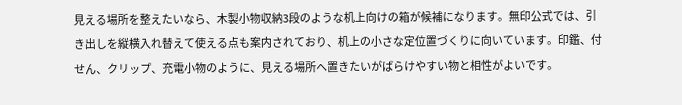見える場所を整えたいなら、木製小物収納3段のような机上向けの箱が候補になります。無印公式では、引き出しを縦横入れ替えて使える点も案内されており、机上の小さな定位置づくりに向いています。印鑑、付せん、クリップ、充電小物のように、見える場所へ置きたいがばらけやすい物と相性がよいです。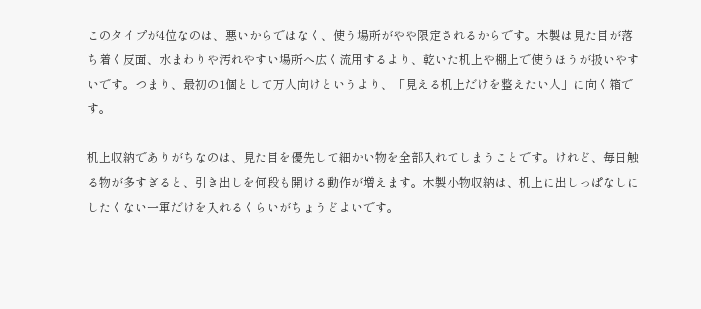このタイプが4位なのは、悪いからではなく、使う場所がやや限定されるからです。木製は見た目が落ち着く反面、水まわりや汚れやすい場所へ広く流用するより、乾いた机上や棚上で使うほうが扱いやすいです。つまり、最初の1個として万人向けというより、「見える机上だけを整えたい人」に向く箱です。

机上収納でありがちなのは、見た目を優先して細かい物を全部入れてしまうことです。けれど、毎日触る物が多すぎると、引き出しを何段も開ける動作が増えます。木製小物収納は、机上に出しっぱなしにしたくない一軍だけを入れるくらいがちょうどよいです。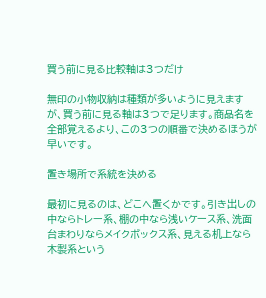買う前に見る比較軸は3つだけ

無印の小物収納は種類が多いように見えますが、買う前に見る軸は3つで足ります。商品名を全部覚えるより、この3つの順番で決めるほうが早いです。

置き場所で系統を決める

最初に見るのは、どこへ置くかです。引き出しの中ならトレー系、棚の中なら浅いケース系、洗面台まわりならメイクボックス系、見える机上なら木製系という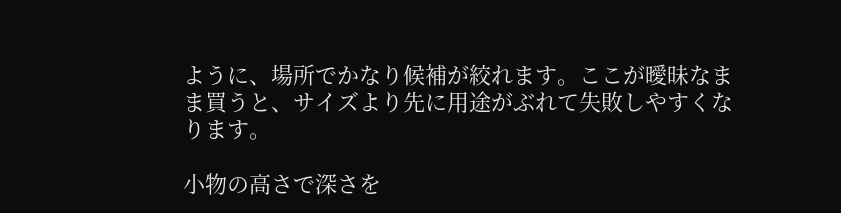ように、場所でかなり候補が絞れます。ここが曖昧なまま買うと、サイズより先に用途がぶれて失敗しやすくなります。

小物の高さで深さを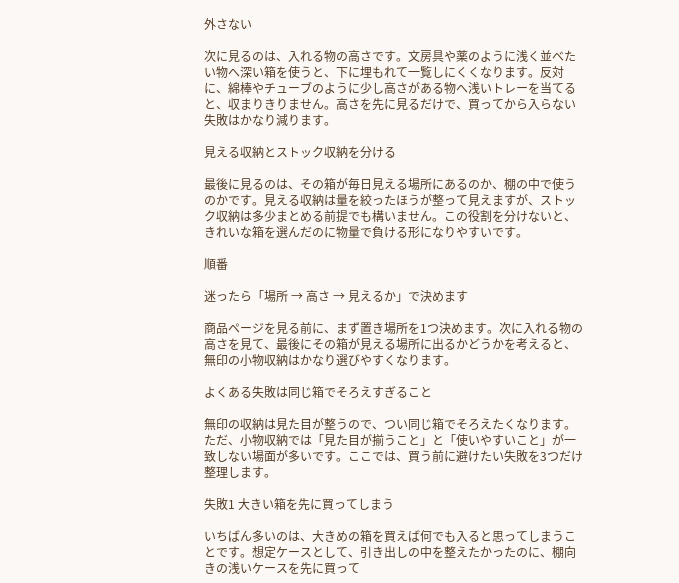外さない

次に見るのは、入れる物の高さです。文房具や薬のように浅く並べたい物へ深い箱を使うと、下に埋もれて一覧しにくくなります。反対に、綿棒やチューブのように少し高さがある物へ浅いトレーを当てると、収まりきりません。高さを先に見るだけで、買ってから入らない失敗はかなり減ります。

見える収納とストック収納を分ける

最後に見るのは、その箱が毎日見える場所にあるのか、棚の中で使うのかです。見える収納は量を絞ったほうが整って見えますが、ストック収納は多少まとめる前提でも構いません。この役割を分けないと、きれいな箱を選んだのに物量で負ける形になりやすいです。

順番

迷ったら「場所 → 高さ → 見えるか」で決めます

商品ページを見る前に、まず置き場所を1つ決めます。次に入れる物の高さを見て、最後にその箱が見える場所に出るかどうかを考えると、無印の小物収納はかなり選びやすくなります。

よくある失敗は同じ箱でそろえすぎること

無印の収納は見た目が整うので、つい同じ箱でそろえたくなります。ただ、小物収納では「見た目が揃うこと」と「使いやすいこと」が一致しない場面が多いです。ここでは、買う前に避けたい失敗を3つだけ整理します。

失敗1 大きい箱を先に買ってしまう

いちばん多いのは、大きめの箱を買えば何でも入ると思ってしまうことです。想定ケースとして、引き出しの中を整えたかったのに、棚向きの浅いケースを先に買って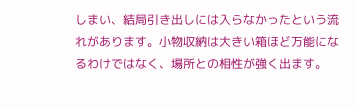しまい、結局引き出しには入らなかったという流れがあります。小物収納は大きい箱ほど万能になるわけではなく、場所との相性が強く出ます。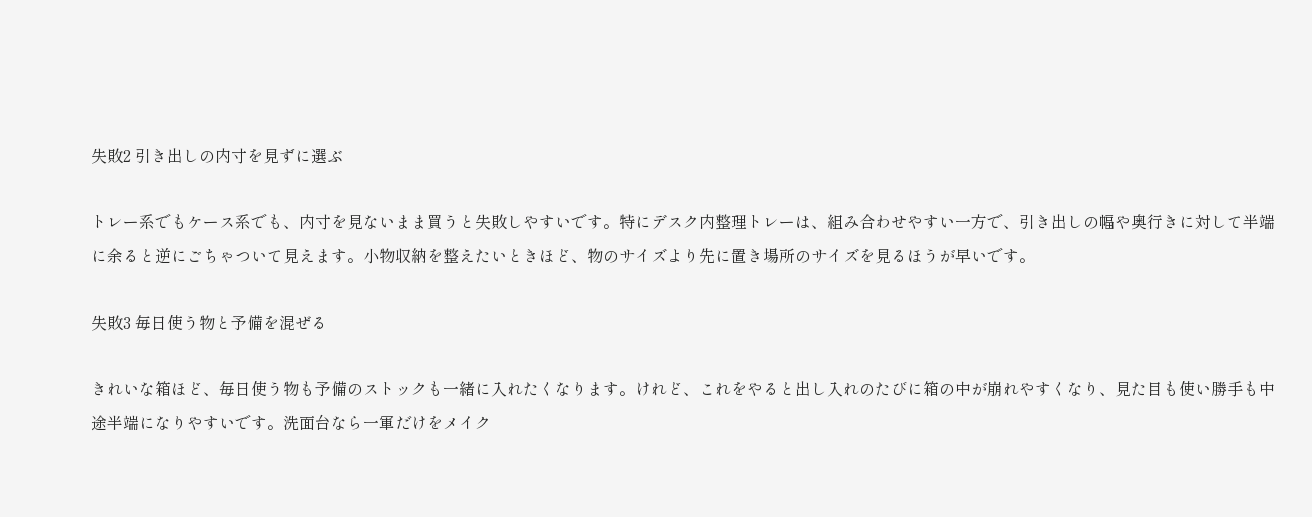失敗2 引き出しの内寸を見ずに選ぶ

トレー系でもケース系でも、内寸を見ないまま買うと失敗しやすいです。特にデスク内整理トレーは、組み合わせやすい一方で、引き出しの幅や奥行きに対して半端に余ると逆にごちゃついて見えます。小物収納を整えたいときほど、物のサイズより先に置き場所のサイズを見るほうが早いです。

失敗3 毎日使う物と予備を混ぜる

きれいな箱ほど、毎日使う物も予備のストックも一緒に入れたくなります。けれど、これをやると出し入れのたびに箱の中が崩れやすくなり、見た目も使い勝手も中途半端になりやすいです。洗面台なら一軍だけをメイク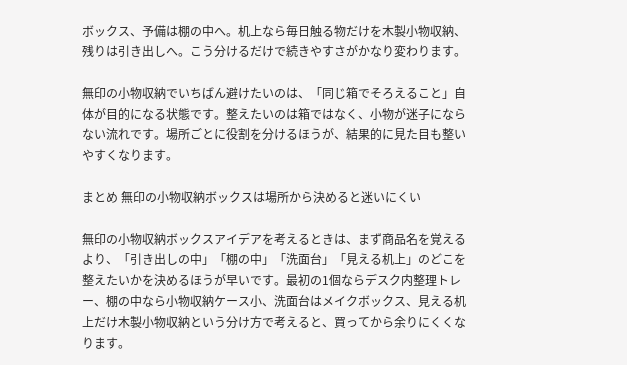ボックス、予備は棚の中へ。机上なら毎日触る物だけを木製小物収納、残りは引き出しへ。こう分けるだけで続きやすさがかなり変わります。

無印の小物収納でいちばん避けたいのは、「同じ箱でそろえること」自体が目的になる状態です。整えたいのは箱ではなく、小物が迷子にならない流れです。場所ごとに役割を分けるほうが、結果的に見た目も整いやすくなります。

まとめ 無印の小物収納ボックスは場所から決めると迷いにくい

無印の小物収納ボックスアイデアを考えるときは、まず商品名を覚えるより、「引き出しの中」「棚の中」「洗面台」「見える机上」のどこを整えたいかを決めるほうが早いです。最初の1個ならデスク内整理トレー、棚の中なら小物収納ケース小、洗面台はメイクボックス、見える机上だけ木製小物収納という分け方で考えると、買ってから余りにくくなります。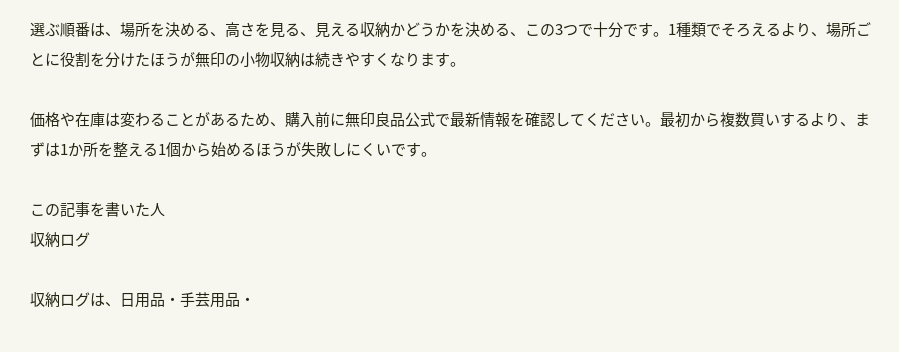選ぶ順番は、場所を決める、高さを見る、見える収納かどうかを決める、この3つで十分です。1種類でそろえるより、場所ごとに役割を分けたほうが無印の小物収納は続きやすくなります。

価格や在庫は変わることがあるため、購入前に無印良品公式で最新情報を確認してください。最初から複数買いするより、まずは1か所を整える1個から始めるほうが失敗しにくいです。

この記事を書いた人
収納ログ

収納ログは、日用品・手芸用品・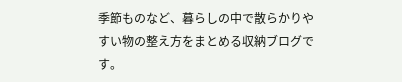季節ものなど、暮らしの中で散らかりやすい物の整え方をまとめる収納ブログです。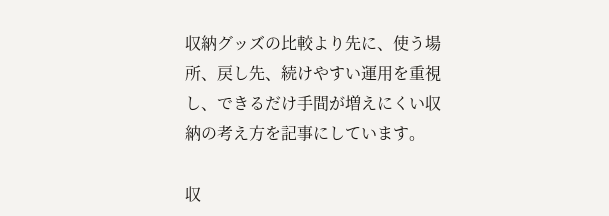収納グッズの比較より先に、使う場所、戻し先、続けやすい運用を重視し、できるだけ手間が増えにくい収納の考え方を記事にしています。

収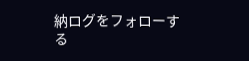納ログをフォローする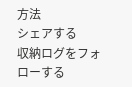方法
シェアする
収納ログをフォローする